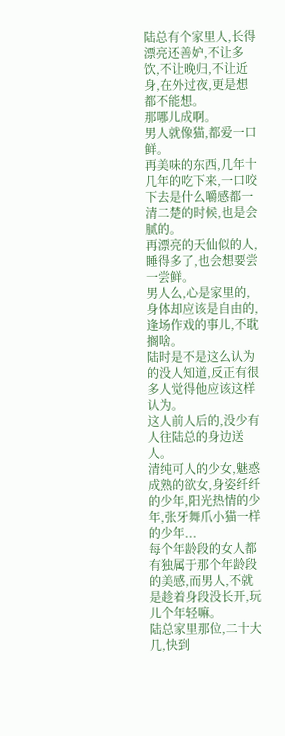陆总有个家里人,长得漂亮还善妒,不让多饮,不让晚归,不让近身,在外过夜,更是想都不能想。
那哪儿成啊。
男人就像猫,都爱一口鲜。
再美味的东西,几年十几年的吃下来,一口咬下去是什么嚼感都一清二楚的时候,也是会腻的。
再漂亮的天仙似的人,睡得多了,也会想要尝一尝鲜。
男人么,心是家里的,身体却应该是自由的,逢场作戏的事儿,不耽搁啥。
陆时是不是这么认为的没人知道,反正有很多人觉得他应该这样认为。
这人前人后的,没少有人往陆总的身边送人。
清纯可人的少女,魅惑成熟的欲女,身姿纤纤的少年,阳光热情的少年,张牙舞爪小猫一样的少年...
每个年龄段的女人都有独属于那个年龄段的美感,而男人,不就是趁着身段没长开,玩儿个年轻嘛。
陆总家里那位,二十大几,快到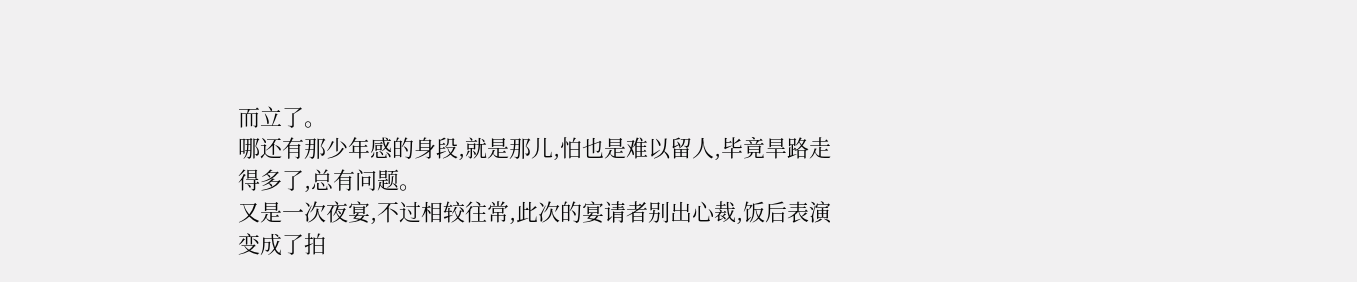而立了。
哪还有那少年感的身段,就是那儿,怕也是难以留人,毕竟旱路走得多了,总有问题。
又是一次夜宴,不过相较往常,此次的宴请者别出心裁,饭后表演变成了拍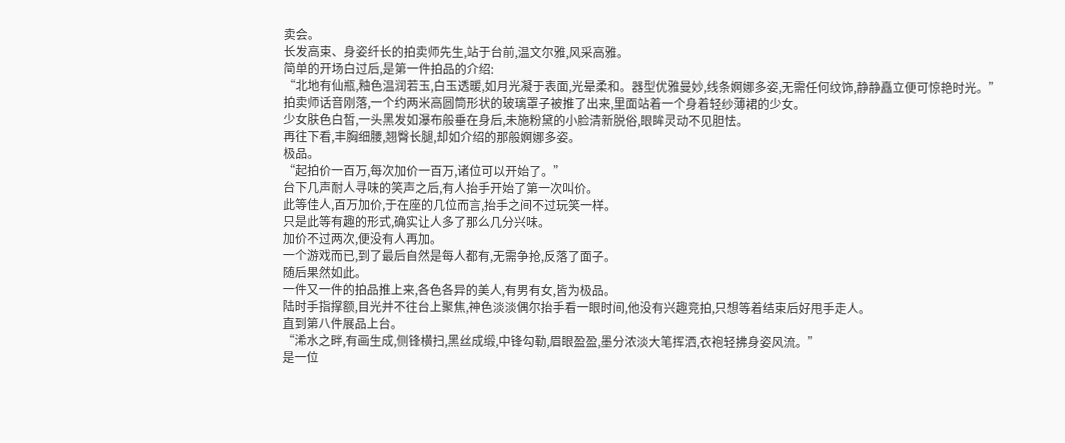卖会。
长发高束、身姿纤长的拍卖师先生,站于台前,温文尔雅,风采高雅。
简单的开场白过后,是第一件拍品的介绍:
“北地有仙瓶,釉色温润若玉,白玉透暖,如月光凝于表面,光晕柔和。器型优雅曼妙,线条婀娜多姿,无需任何纹饰,静静矗立便可惊艳时光。”
拍卖师话音刚落,一个约两米高圆筒形状的玻璃罩子被推了出来,里面站着一个身着轻纱薄裙的少女。
少女肤色白皙,一头黑发如瀑布般垂在身后,未施粉黛的小脸清新脱俗,眼眸灵动不见胆怯。
再往下看,丰胸细腰,翘臀长腿,却如介绍的那般婀娜多姿。
极品。
“起拍价一百万,每次加价一百万,诸位可以开始了。”
台下几声耐人寻味的笑声之后,有人抬手开始了第一次叫价。
此等佳人,百万加价,于在座的几位而言,抬手之间不过玩笑一样。
只是此等有趣的形式,确实让人多了那么几分兴味。
加价不过两次,便没有人再加。
一个游戏而已,到了最后自然是每人都有,无需争抢,反落了面子。
随后果然如此。
一件又一件的拍品推上来,各色各异的美人,有男有女,皆为极品。
陆时手指撑额,目光并不往台上聚焦,神色淡淡偶尔抬手看一眼时间,他没有兴趣竞拍,只想等着结束后好甩手走人。
直到第八件展品上台。
“浠水之畔,有画生成,侧锋横扫,黑丝成缎,中锋勾勒,眉眼盈盈,墨分浓淡大笔挥洒,衣袍轻拂身姿风流。”
是一位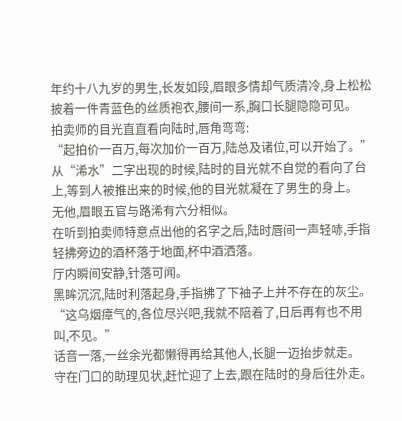年约十八九岁的男生,长发如段,眉眼多情却气质清冷,身上松松披着一件青蓝色的丝质袍衣,腰间一系,胸口长腿隐隐可见。
拍卖师的目光直直看向陆时,唇角弯弯:
“起拍价一百万,每次加价一百万,陆总及诸位,可以开始了。”
从“浠水”二字出现的时候,陆时的目光就不自觉的看向了台上,等到人被推出来的时候,他的目光就凝在了男生的身上。
无他,眉眼五官与路浠有六分相似。
在听到拍卖师特意点出他的名字之后,陆时唇间一声轻哧,手指轻拂旁边的酒杯落于地面,杯中酒洒落。
厅内瞬间安静,针落可闻。
黑眸沉沉,陆时利落起身,手指拂了下袖子上并不存在的灰尘。
“这乌烟瘴气的,各位尽兴吧,我就不陪着了,日后再有也不用叫,不见。”
话音一落,一丝余光都懒得再给其他人,长腿一迈抬步就走。
守在门口的助理见状,赶忙迎了上去,跟在陆时的身后往外走。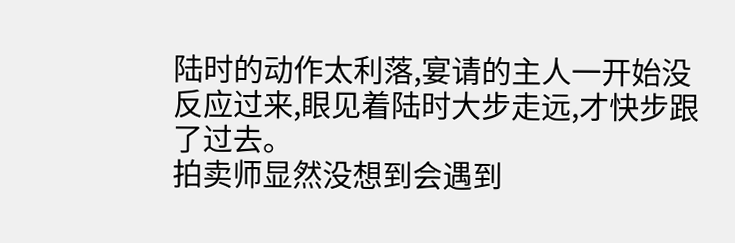陆时的动作太利落,宴请的主人一开始没反应过来,眼见着陆时大步走远,才快步跟了过去。
拍卖师显然没想到会遇到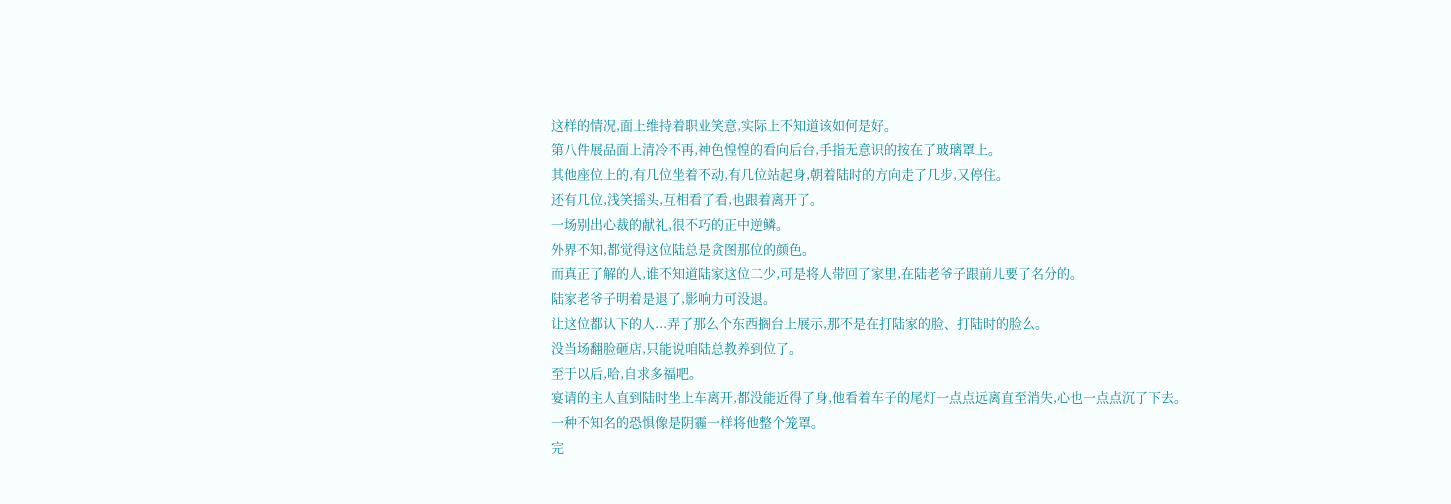这样的情况,面上维持着职业笑意,实际上不知道该如何是好。
第八件展品面上清冷不再,神色惶惶的看向后台,手指无意识的按在了玻璃罩上。
其他座位上的,有几位坐着不动,有几位站起身,朝着陆时的方向走了几步,又停住。
还有几位,浅笑摇头,互相看了看,也跟着离开了。
一场别出心裁的献礼,很不巧的正中逆鳞。
外界不知,都觉得这位陆总是贪图那位的颜色。
而真正了解的人,谁不知道陆家这位二少,可是将人带回了家里,在陆老爷子跟前儿要了名分的。
陆家老爷子明着是退了,影响力可没退。
让这位都认下的人...弄了那么个东西搁台上展示,那不是在打陆家的脸、打陆时的脸么。
没当场翻脸砸店,只能说咱陆总教养到位了。
至于以后,哈,自求多福吧。
宴请的主人直到陆时坐上车离开,都没能近得了身,他看着车子的尾灯一点点远离直至消失,心也一点点沉了下去。
一种不知名的恐惧像是阴霾一样将他整个笼罩。
完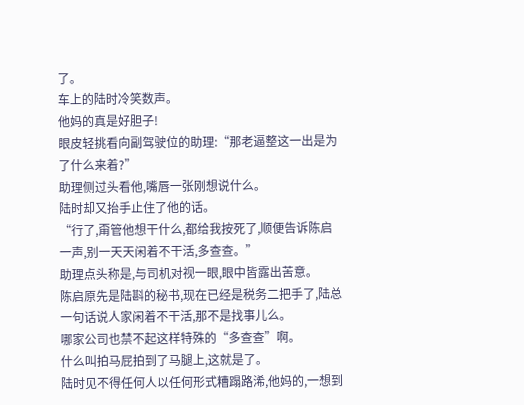了。
车上的陆时冷笑数声。
他妈的真是好胆子!
眼皮轻挑看向副驾驶位的助理:“那老逼整这一出是为了什么来着?”
助理侧过头看他,嘴唇一张刚想说什么。
陆时却又抬手止住了他的话。
“行了,甭管他想干什么,都给我按死了,顺便告诉陈启一声,别一天天闲着不干活,多查查。”
助理点头称是,与司机对视一眼,眼中皆露出苦意。
陈启原先是陆斟的秘书,现在已经是税务二把手了,陆总一句话说人家闲着不干活,那不是找事儿么。
哪家公司也禁不起这样特殊的“多查查”啊。
什么叫拍马屁拍到了马腿上,这就是了。
陆时见不得任何人以任何形式糟蹋路浠,他妈的,一想到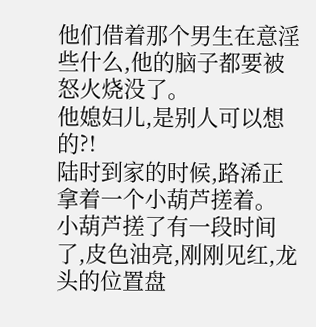他们借着那个男生在意淫些什么,他的脑子都要被怒火烧没了。
他媳妇儿,是别人可以想的?!
陆时到家的时候,路浠正拿着一个小葫芦搓着。
小葫芦搓了有一段时间了,皮色油亮,刚刚见红,龙头的位置盘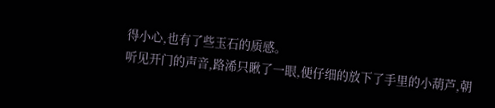得小心,也有了些玉石的质感。
听见开门的声音,路浠只瞅了一眼,便仔细的放下了手里的小葫芦,朝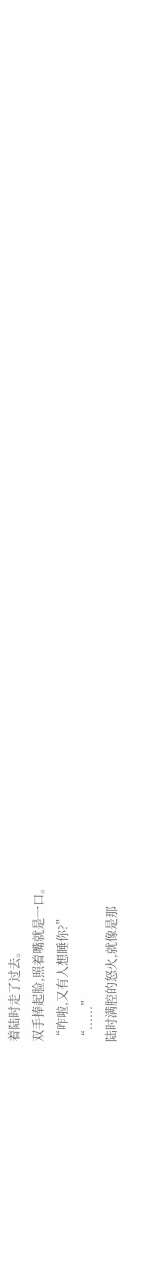着陆时走了过去。
双手捧起脸,照着嘴就是一口。
“咋啦,又有人想睡你?”
“......”
陆时满腔的怒火,就像是那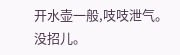开水壶一般,吱吱泄气。
没招儿。